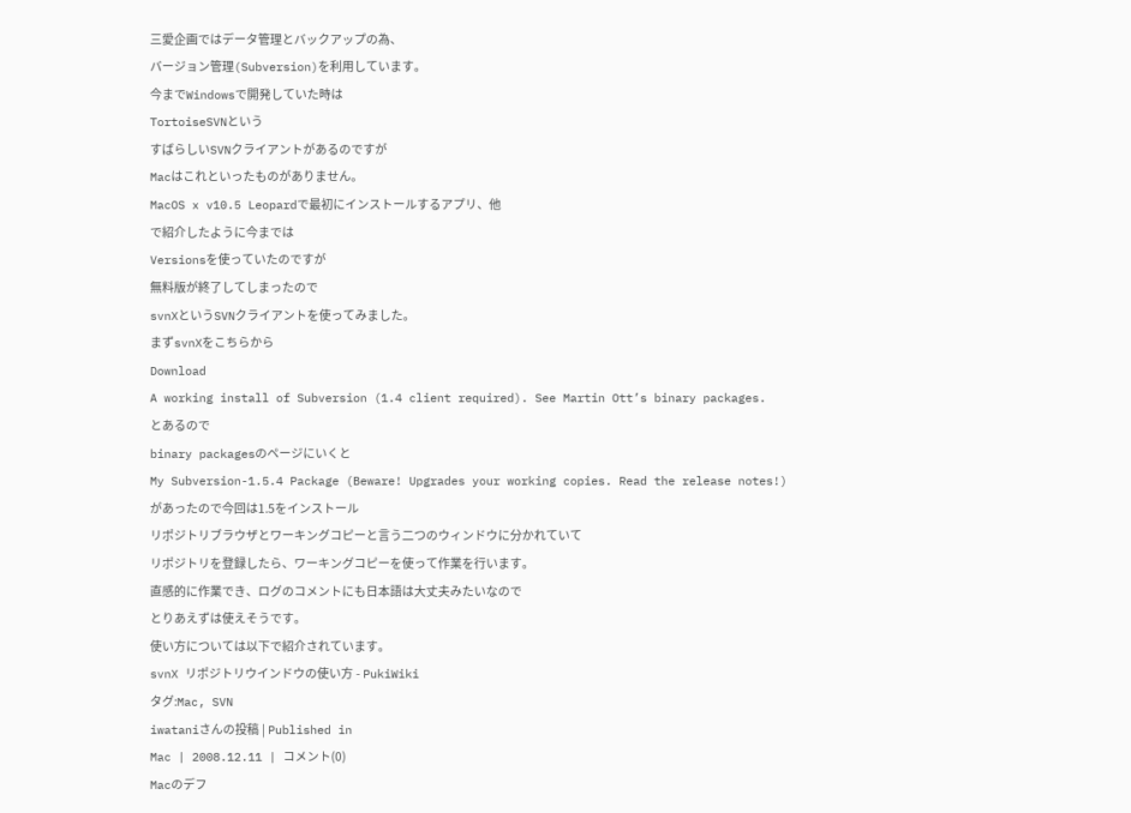三愛企画ではデータ管理とバックアップの為、
バージョン管理(Subversion)を利用しています。
今までWindowsで開発していた時は
TortoiseSVNという
すばらしいSVNクライアントがあるのですが
Macはこれといったものがありません。
MacOS x v10.5 Leopardで最初にインストールするアプリ、他
で紹介したように今までは
Versionsを使っていたのですが
無料版が終了してしまったので
svnXというSVNクライアントを使ってみました。
まずsvnXをこちらから
Download
A working install of Subversion (1.4 client required). See Martin Ott’s binary packages.
とあるので
binary packagesのページにいくと
My Subversion-1.5.4 Package (Beware! Upgrades your working copies. Read the release notes!)
があったので今回は1.5をインストール
リポジトリブラウザとワーキングコピーと言う二つのウィンドウに分かれていて
リポジトリを登録したら、ワーキングコピーを使って作業を行います。
直感的に作業でき、ログのコメントにも日本語は大丈夫みたいなので
とりあえずは使えそうです。
使い方については以下で紹介されています。
svnX リポジトリウインドウの使い方 - PukiWiki
タグ:Mac, SVN
iwataniさんの投稿 | Published in
Mac | 2008.12.11 | コメント(0)
Macのデフ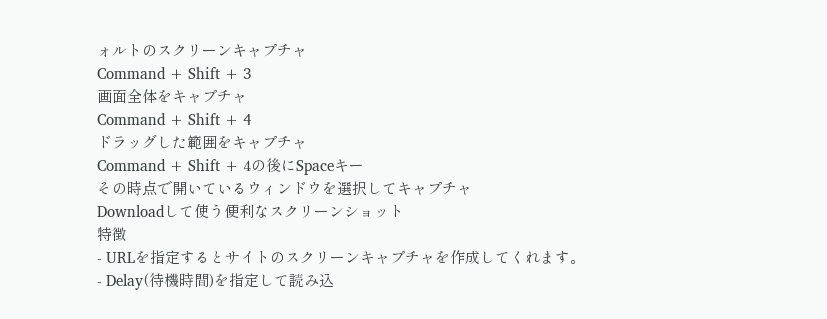ォルトのスクリーンキャプチャ
Command + Shift + 3
画面全体をキャプチャ
Command + Shift + 4
ドラッグした範囲をキャプチャ
Command + Shift + 4の後にSpaceキー
その時点で開いているウィンドウを選択してキャプチャ
Downloadして使う便利なスクリーンショット
特徴
- URLを指定するとサイトのスクリーンキャプチャを作成してくれます。
- Delay(待機時間)を指定して読み込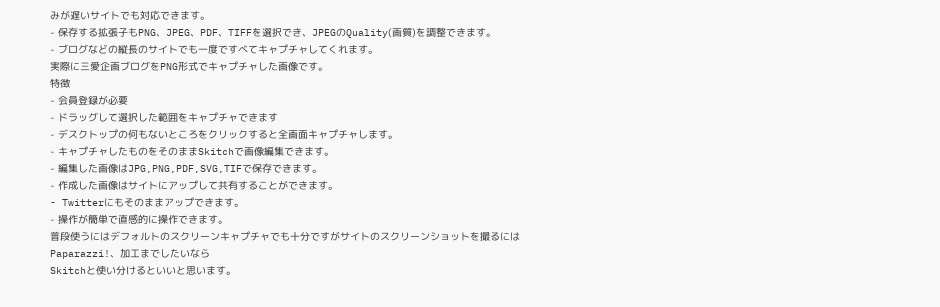みが遅いサイトでも対応できます。
- 保存する拡張子もPNG、JPEG、PDF、TIFFを選択でき、JPEGのQuality(画質)を調整できます。
- ブログなどの縦長のサイトでも一度ですべてキャプチャしてくれます。
実際に三愛企画ブログをPNG形式でキャプチャした画像です。
特徴
- 会員登録が必要
- ドラッグして選択した範囲をキャプチャできます
- デスクトップの何もないところをクリックすると全画面キャプチャします。
- キャプチャしたものをそのままSkitchで画像編集できます。
- 編集した画像はJPG,PNG,PDF,SVG,TIFで保存できます。
- 作成した画像はサイトにアップして共有することができます。
- Twitterにもそのままアップできます。
- 操作が簡単で直感的に操作できます。
普段使うにはデフォルトのスクリーンキャプチャでも十分ですがサイトのスクリーンショットを撮るには
Paparazzi!、加工までしたいなら
Skitchと使い分けるといいと思います。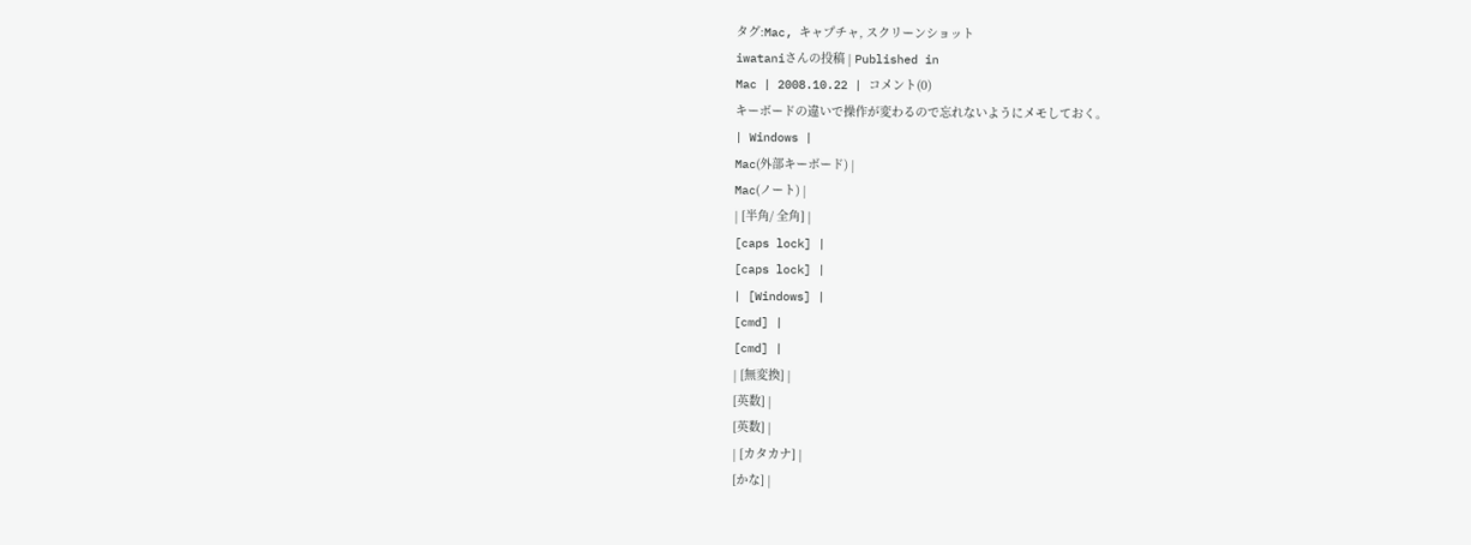タグ:Mac, キャプチャ, スクリーンショット
iwataniさんの投稿 | Published in
Mac | 2008.10.22 | コメント(0)
キーボードの違いで操作が変わるので忘れないようにメモしておく。
| Windows |
Mac(外部キーボード) |
Mac(ノート) |
| [半角/ 全角] |
[caps lock] |
[caps lock] |
| [Windows] |
[cmd] |
[cmd] |
| [無変換] |
[英数] |
[英数] |
| [カタカナ] |
[かな] |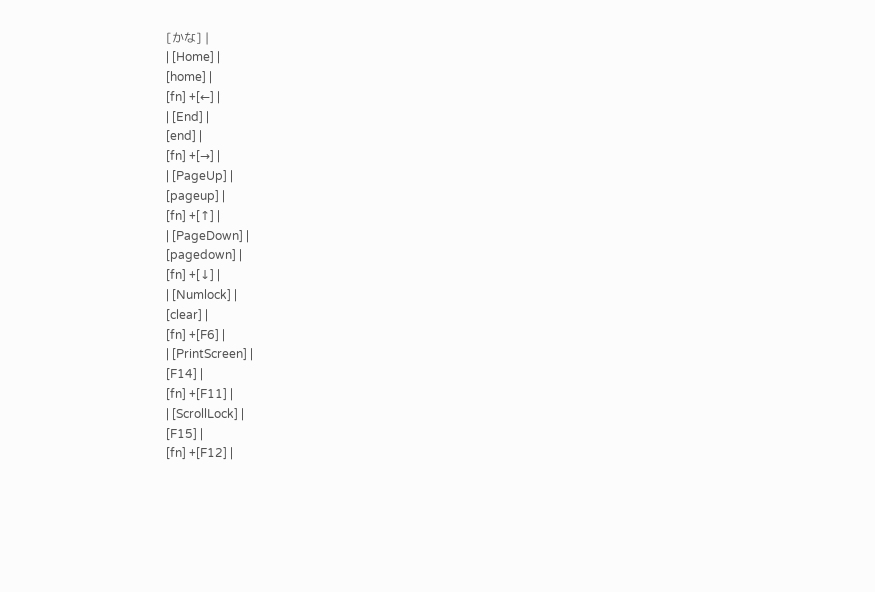[かな] |
| [Home] |
[home] |
[fn] +[←] |
| [End] |
[end] |
[fn] +[→] |
| [PageUp] |
[pageup] |
[fn] +[↑] |
| [PageDown] |
[pagedown] |
[fn] +[↓] |
| [Numlock] |
[clear] |
[fn] +[F6] |
| [PrintScreen] |
[F14] |
[fn] +[F11] |
| [ScrollLock] |
[F15] |
[fn] +[F12] |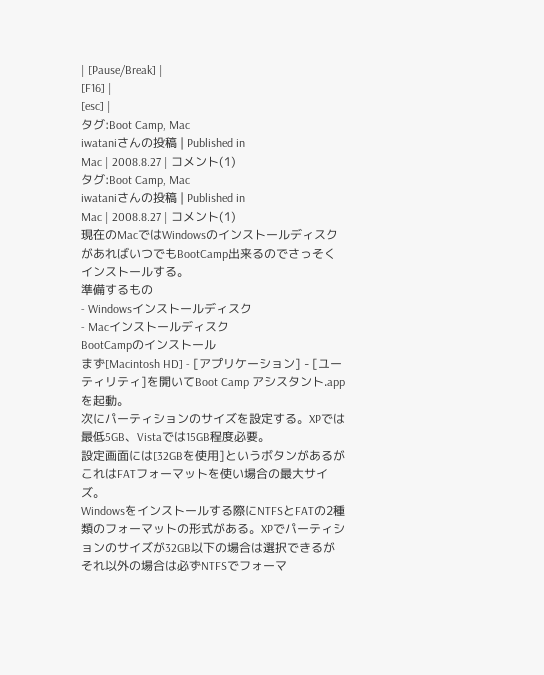| [Pause/Break] |
[F16] |
[esc] |
タグ:Boot Camp, Mac
iwataniさんの投稿 | Published in
Mac | 2008.8.27 | コメント(1)
タグ:Boot Camp, Mac
iwataniさんの投稿 | Published in
Mac | 2008.8.27 | コメント(1)
現在のMacではWindowsのインストールディスクがあればいつでもBootCamp出来るのでさっそくインストールする。
準備するもの
- Windowsインストールディスク
- Macインストールディスク
BootCampのインストール
まず[Macintosh HD] - [アプリケーション] - [ユーティリティ]を開いてBoot Camp アシスタント.appを起動。
次にパーティションのサイズを設定する。XPでは最低5GB、Vistaでは15GB程度必要。
設定画面には[32GBを使用]というボタンがあるがこれはFATフォーマットを使い場合の最大サイズ。
Windowsをインストールする際にNTFSとFATの2種類のフォーマットの形式がある。XPでパーティションのサイズが32GB以下の場合は選択できるがそれ以外の場合は必ずNTFSでフォーマ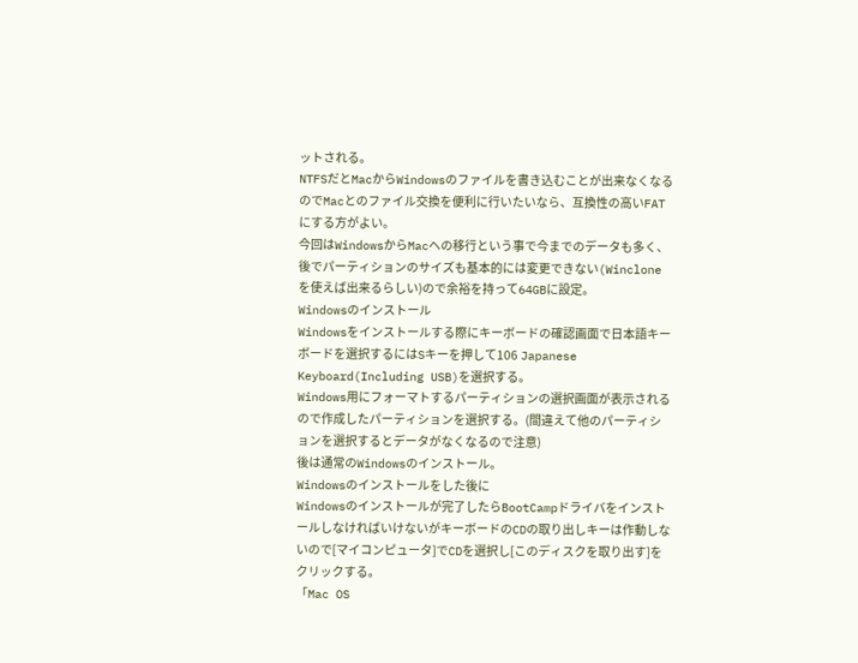ットされる。
NTFSだとMacからWindowsのファイルを書き込むことが出来なくなるのでMacとのファイル交換を便利に行いたいなら、互換性の高いFATにする方がよい。
今回はWindowsからMacへの移行という事で今までのデータも多く、後でパーティションのサイズも基本的には変更できない(Wincloneを使えば出来るらしい)ので余裕を持って64GBに設定。
Windowsのインストール
Windowsをインストールする際にキーボードの確認画面で日本語キーボードを選択するにはSキーを押して106 Japanese Keyboard(Including USB)を選択する。
Windows用にフォーマトするパーティションの選択画面が表示されるので作成したパーティションを選択する。(間違えて他のパーティションを選択するとデータがなくなるので注意)
後は通常のWindowsのインストール。
Windowsのインストールをした後に
Windowsのインストールが完了したらBootCampドライバをインストールしなければいけないがキーボードのCDの取り出しキーは作動しないので[マイコンピュータ]でCDを選択し[このディスクを取り出す]をクリックする。
「Mac OS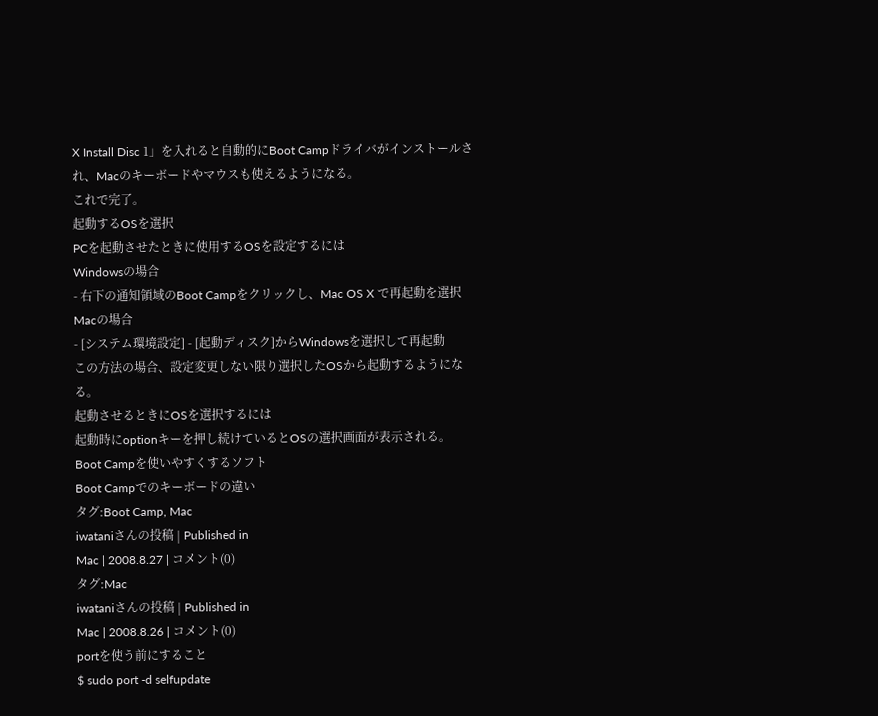X Install Disc 1」を入れると自動的にBoot Campドライバがインストールされ、Macのキーボードやマウスも使えるようになる。
これで完了。
起動するOSを選択
PCを起動させたときに使用するOSを設定するには
Windowsの場合
- 右下の通知領域のBoot Campをクリックし、Mac OS X で再起動を選択
Macの場合
- [システム環境設定] - [起動ディスク]からWindowsを選択して再起動
この方法の場合、設定変更しない限り選択したOSから起動するようになる。
起動させるときにOSを選択するには
起動時にoptionキーを押し続けているとOSの選択画面が表示される。
Boot Campを使いやすくするソフト
Boot Campでのキーボードの違い
タグ:Boot Camp, Mac
iwataniさんの投稿 | Published in
Mac | 2008.8.27 | コメント(0)
タグ:Mac
iwataniさんの投稿 | Published in
Mac | 2008.8.26 | コメント(0)
portを使う前にすること
$ sudo port -d selfupdate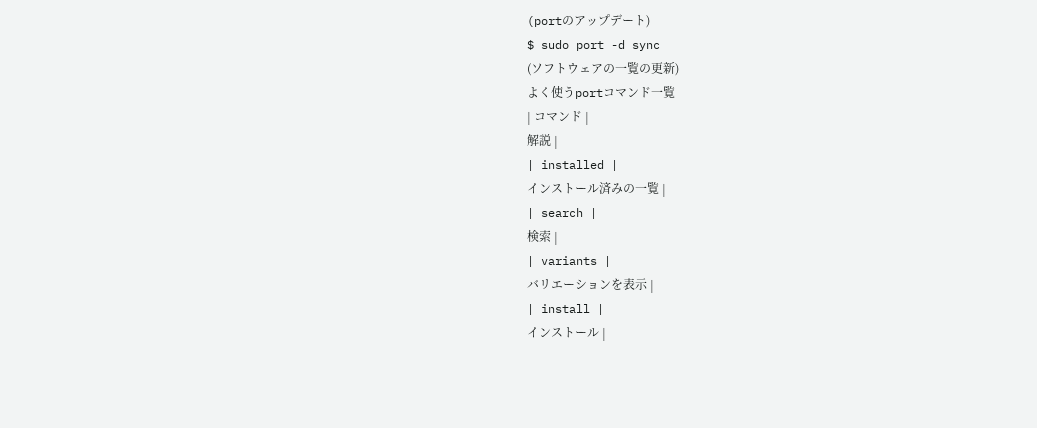(portのアップデート)
$ sudo port -d sync
(ソフトウェアの一覧の更新)
よく使うportコマンド一覧
| コマンド |
解説 |
| installed |
インストール済みの一覧 |
| search |
検索 |
| variants |
バリエーションを表示 |
| install |
インストール |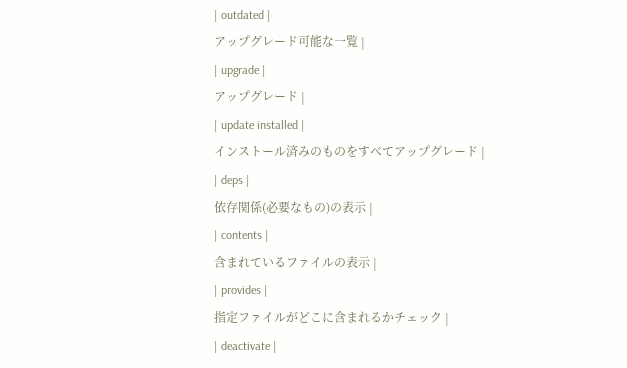| outdated |
アップグレード可能な一覧 |
| upgrade |
アップグレード |
| update installed |
インストール済みのものをすべてアップグレード |
| deps |
依存関係(必要なもの)の表示 |
| contents |
含まれているファイルの表示 |
| provides |
指定ファイルがどこに含まれるかチェック |
| deactivate |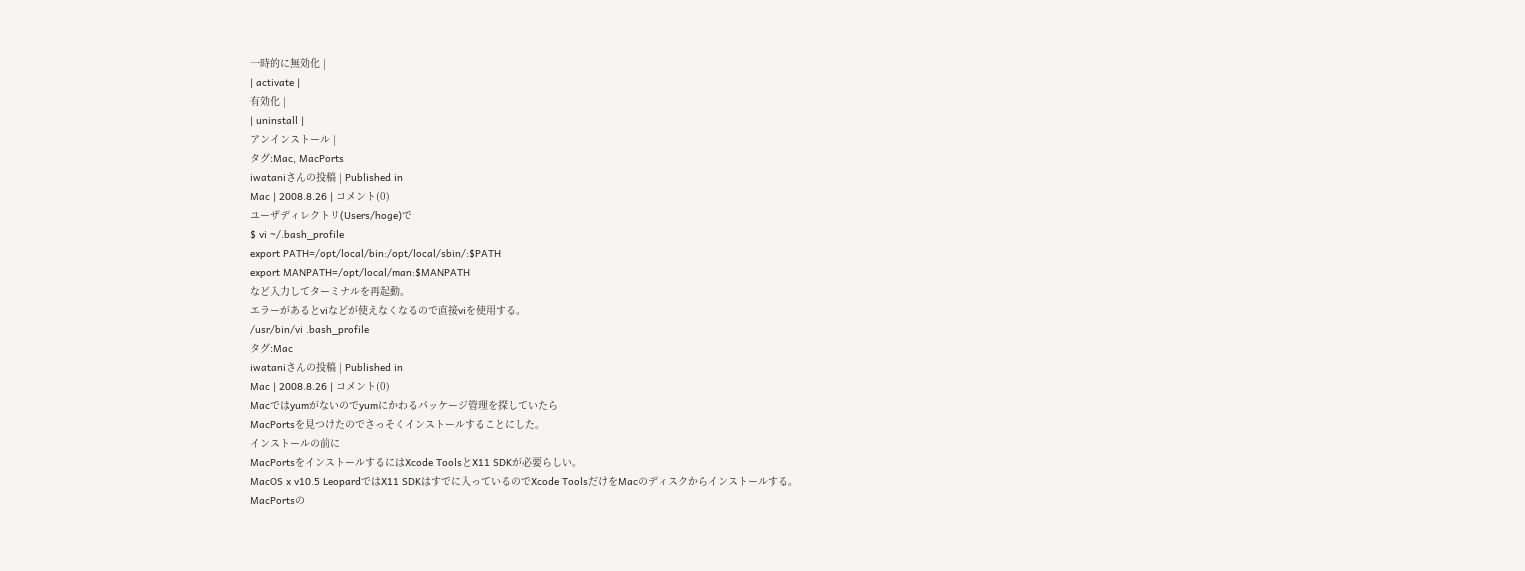一時的に無効化 |
| activate |
有効化 |
| uninstall |
アンインストール |
タグ:Mac, MacPorts
iwataniさんの投稿 | Published in
Mac | 2008.8.26 | コメント(0)
ユーザディレクトリ(Users/hoge)で
$ vi ~/.bash_profile
export PATH=/opt/local/bin:/opt/local/sbin/:$PATH
export MANPATH=/opt/local/man:$MANPATH
など入力してターミナルを再起動。
エラーがあるとviなどが使えなくなるので直接viを使用する。
/usr/bin/vi .bash_profile
タグ:Mac
iwataniさんの投稿 | Published in
Mac | 2008.8.26 | コメント(0)
Macではyumがないのでyumにかわるパッケージ管理を探していたら
MacPortsを見つけたのでさっそくインストールすることにした。
インストールの前に
MacPortsをインストールするにはXcode ToolsとX11 SDKが必要らしい。
MacOS x v10.5 LeopardではX11 SDKはすでに入っているのでXcode ToolsだけをMacのディスクからインストールする。
MacPortsの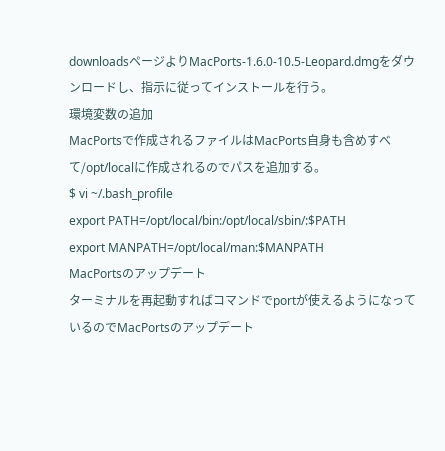downloadsページよりMacPorts-1.6.0-10.5-Leopard.dmgをダウンロードし、指示に従ってインストールを行う。
環境変数の追加
MacPortsで作成されるファイルはMacPorts自身も含めすべて/opt/localに作成されるのでパスを追加する。
$ vi ~/.bash_profile
export PATH=/opt/local/bin:/opt/local/sbin/:$PATH
export MANPATH=/opt/local/man:$MANPATH
MacPortsのアップデート
ターミナルを再起動すればコマンドでportが使えるようになっているのでMacPortsのアップデート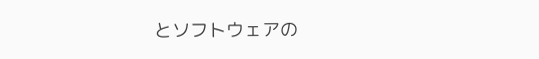とソフトウェアの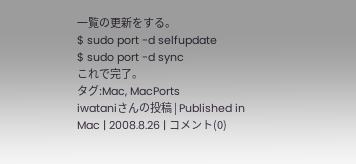一覧の更新をする。
$ sudo port -d selfupdate
$ sudo port -d sync
これで完了。
タグ:Mac, MacPorts
iwataniさんの投稿 | Published in
Mac | 2008.8.26 | コメント(0)